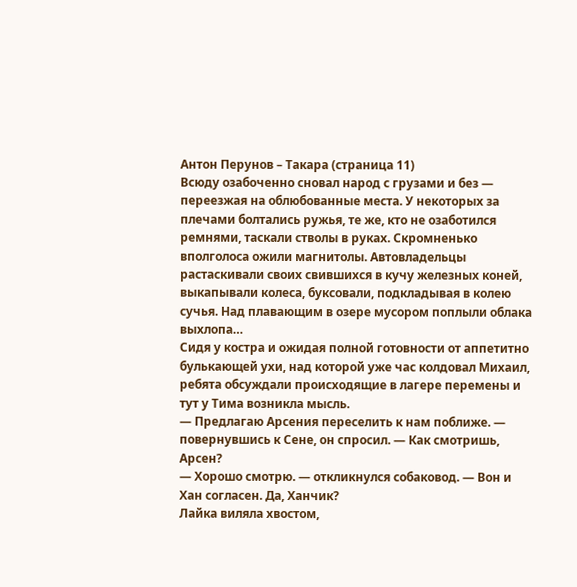Антон Перунов – Такара (страница 11)
Всюду озабоченно сновал народ с грузами и без — переезжая на облюбованные места. У некоторых за плечами болтались ружья, те же, кто не озаботился ремнями, таскали стволы в руках. Скромненько вполголоса ожили магнитолы. Автовладельцы растаскивали своих свившихся в кучу железных коней, выкапывали колеса, буксовали, подкладывая в колею сучья. Над плавающим в озере мусором поплыли облака выхлопа…
Сидя у костра и ожидая полной готовности от аппетитно булькающей ухи, над которой уже час колдовал Михаил, ребята обсуждали происходящие в лагере перемены и тут у Тима возникла мысль.
— Предлагаю Арсения переселить к нам поближе. — повернувшись к Сене, он спросил. — Как смотришь, Арсен?
— Хорошо смотрю. — откликнулся собаковод. — Вон и Хан согласен. Да, Ханчик?
Лайка виляла хвостом,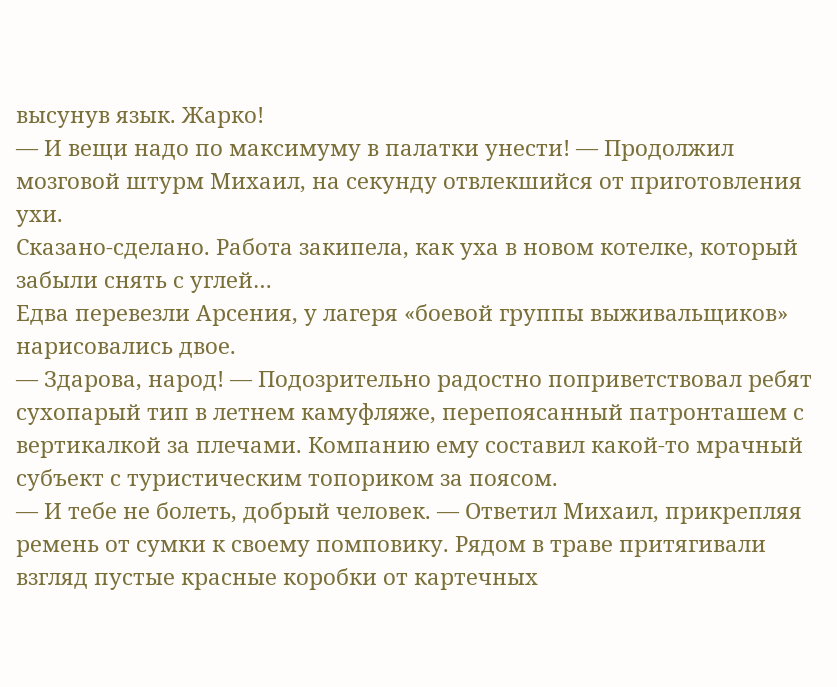высунув язык. Жарко!
— И вещи надо по максимуму в палатки унести! — Продолжил мозговой штурм Михаил, на секунду отвлекшийся от приготовления ухи.
Сказано-сделано. Работа закипела, как уха в новом котелке, который забыли снять с углей…
Едва перевезли Арсения, у лагеря «боевой группы выживальщиков» нарисовались двое.
— Здарова, народ! — Подозрительно радостно поприветствовал ребят сухопарый тип в летнем камуфляже, перепоясанный патронташем с вертикалкой за плечами. Компанию ему составил какой-то мрачный субъект с туристическим топориком за поясом.
— И тебе не болеть, добрый человек. — Ответил Михаил, прикрепляя ремень от сумки к своему помповику. Рядом в траве притягивали взгляд пустые красные коробки от картечных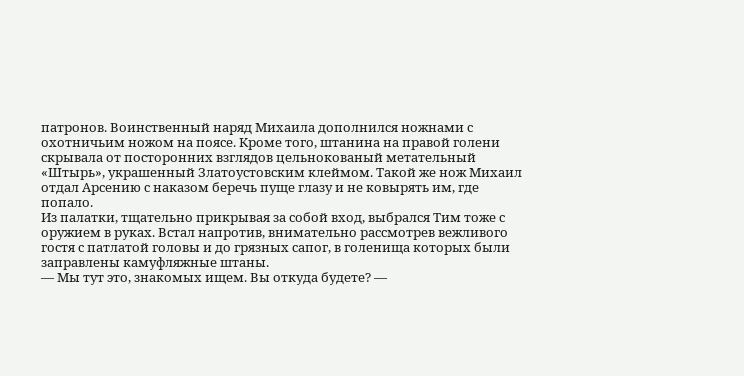патронов. Воинственный наряд Михаила дополнился ножнами с охотничьим ножом на поясе. Кроме того, штанина на правой голени скрывала от посторонних взглядов цельнокованый метательный «Штырь», украшенный Златоустовским клеймом. Такой же нож Михаил отдал Арсению с наказом беречь пуще глазу и не ковырять им, где попало.
Из палатки, тщательно прикрывая за собой вход, выбрался Тим тоже с оружием в руках. Встал напротив, внимательно рассмотрев вежливого гостя с патлатой головы и до грязных сапог, в голенища которых были заправлены камуфляжные штаны.
— Мы тут это, знакомых ищем. Вы откуда будете? —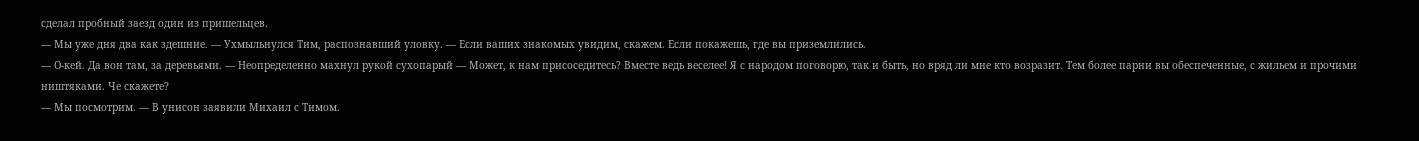сделал пробный заезд один из пришельцев.
— Мы уже дня два как здешние. — Ухмыльнулся Тим, распознавший уловку. — Если ваших знакомых увидим, скажем. Если покажешь, где вы приземлились.
— О-кей. Да вон там, за деревьями. — Неопределенно махнул рукой сухопарый — Может, к нам присоседитесь? Вместе ведь веселее! Я с народом поговорю, так и быть, но вряд ли мне кто возразит. Тем более парни вы обеспеченные, с жильем и прочими ништяками. Че скажете?
— Мы посмотрим. — В унисон заявили Михаил с Тимом.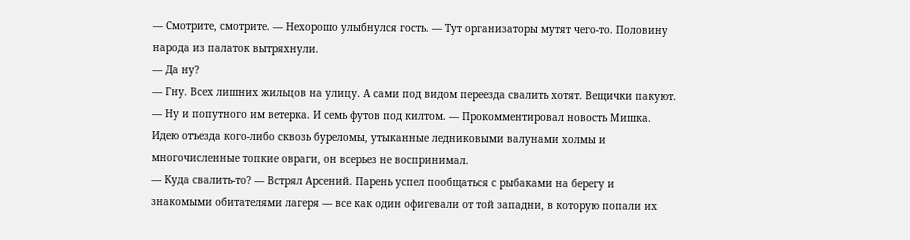— Смотрите, смотрите. — Нехорошо улыбнулся гость. — Тут организаторы мутят чего-то. Половину народа из палаток вытряхнули.
— Да ну?
— Гну. Всех лишних жильцов на улицу. А сами под видом переезда свалить хотят. Вещички пакуют.
— Ну и попутного им ветерка. И семь футов под килтом. — Прокомментировал новость Мишка. Идею отъезда кого-либо сквозь буреломы, утыканные ледниковыми валунами холмы и многочисленные топкие овраги, он всерьез не воспринимал.
— Куда свалить-то? — Встрял Арсений. Парень успел пообщаться с рыбаками на берегу и знакомыми обитателями лагеря — все как один офигевали от той западни, в которую попали их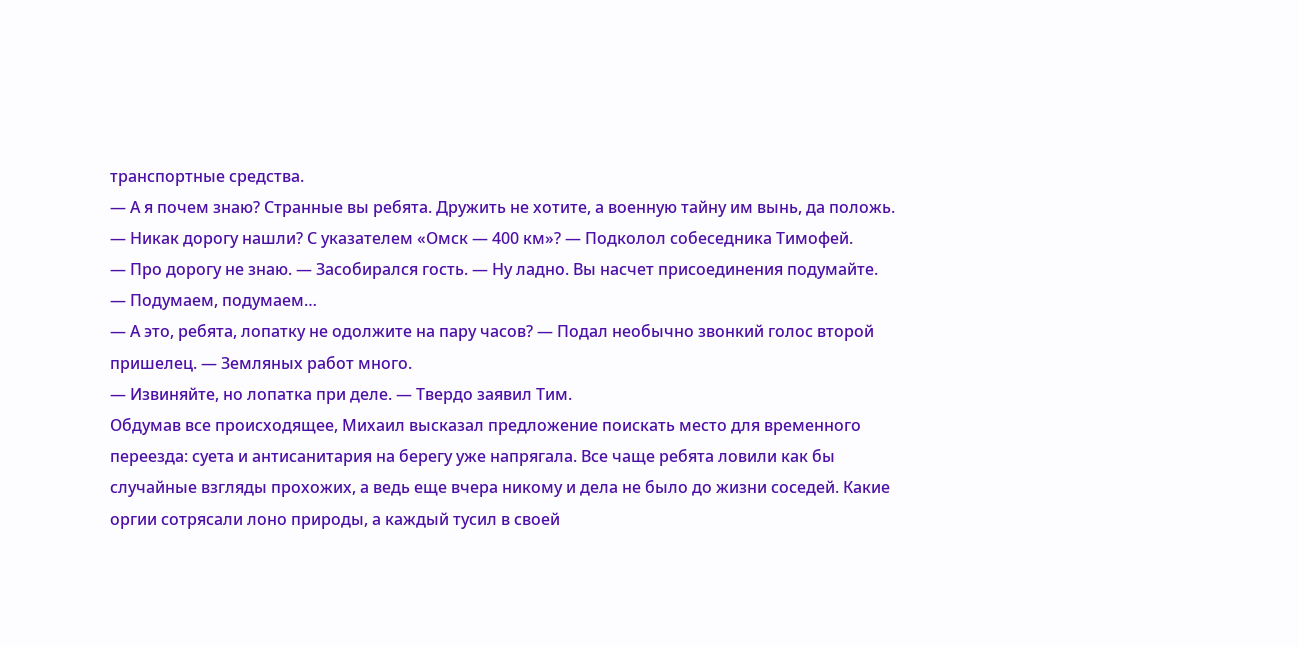транспортные средства.
— А я почем знаю? Странные вы ребята. Дружить не хотите, а военную тайну им вынь, да положь.
— Никак дорогу нашли? С указателем «Омск — 400 км»? — Подколол собеседника Тимофей.
— Про дорогу не знаю. — Засобирался гость. — Ну ладно. Вы насчет присоединения подумайте.
— Подумаем, подумаем…
— А это, ребята, лопатку не одолжите на пару часов? — Подал необычно звонкий голос второй пришелец. — Земляных работ много.
— Извиняйте, но лопатка при деле. — Твердо заявил Тим.
Обдумав все происходящее, Михаил высказал предложение поискать место для временного переезда: суета и антисанитария на берегу уже напрягала. Все чаще ребята ловили как бы случайные взгляды прохожих, а ведь еще вчера никому и дела не было до жизни соседей. Какие оргии сотрясали лоно природы, а каждый тусил в своей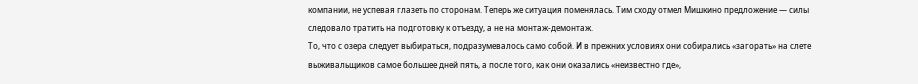компании, не успевая глазеть по сторонам. Теперь же ситуация поменялась. Тим сходу отмел Мишкино предложение — силы следовало тратить на подготовку к отъезду, а не на монтаж-демонтаж.
То, что с озера следует выбираться, подразумевалось само собой. И в прежних условиях они собирались «загорать» на слете выживальщиков самое большее дней пять, а после того, как они оказались «неизвестно где»,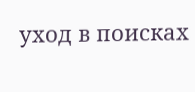уход в поисках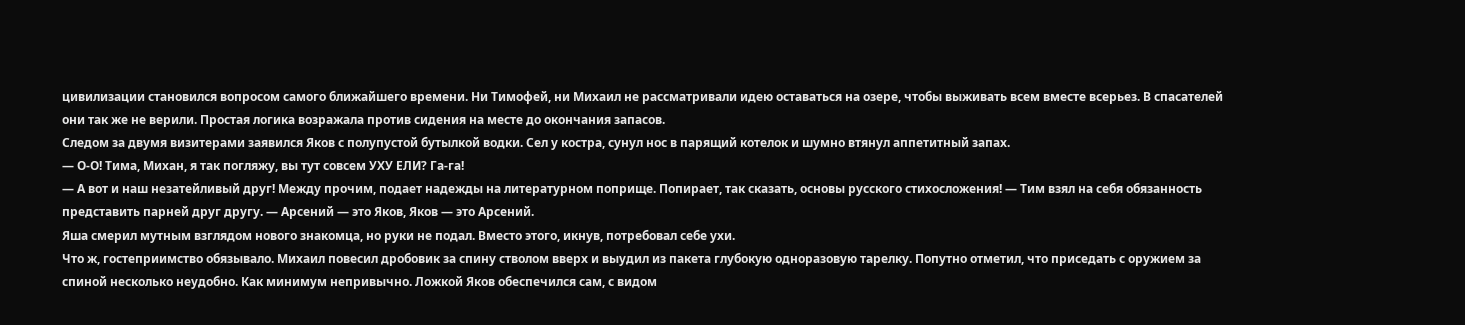цивилизации становился вопросом самого ближайшего времени. Ни Тимофей, ни Михаил не рассматривали идею оставаться на озере, чтобы выживать всем вместе всерьез. В спасателей они так же не верили. Простая логика возражала против сидения на месте до окончания запасов.
Следом за двумя визитерами заявился Яков с полупустой бутылкой водки. Сел у костра, сунул нос в парящий котелок и шумно втянул аппетитный запах.
— О-О! Тима, Михан, я так погляжу, вы тут совсем УХУ ЕЛИ? Га-га!
— А вот и наш незатейливый друг! Между прочим, подает надежды на литературном поприще. Попирает, так сказать, основы русского стихосложения! — Тим взял на себя обязанность представить парней друг другу. — Арсений — это Яков, Яков — это Арсений.
Яша смерил мутным взглядом нового знакомца, но руки не подал. Вместо этого, икнув, потребовал себе ухи.
Что ж, гостеприимство обязывало. Михаил повесил дробовик за спину стволом вверх и выудил из пакета глубокую одноразовую тарелку. Попутно отметил, что приседать с оружием за спиной несколько неудобно. Как минимум непривычно. Ложкой Яков обеспечился сам, с видом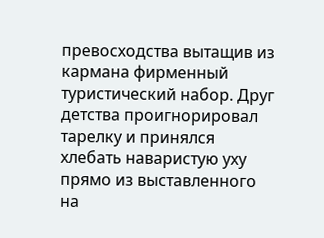превосходства вытащив из кармана фирменный туристический набор. Друг детства проигнорировал тарелку и принялся хлебать наваристую уху прямо из выставленного на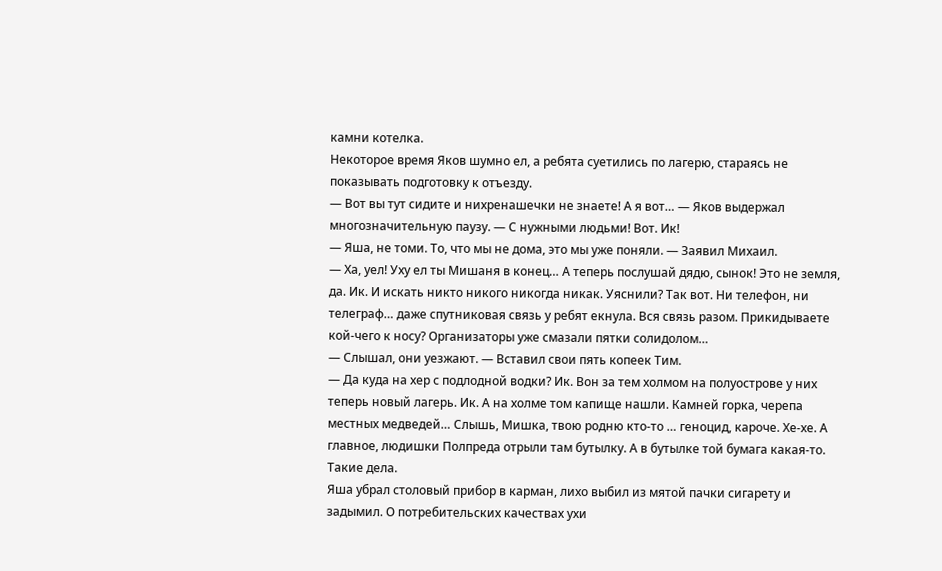камни котелка.
Некоторое время Яков шумно ел, а ребята суетились по лагерю, стараясь не показывать подготовку к отъезду.
— Вот вы тут сидите и нихренашечки не знаете! А я вот… — Яков выдержал многозначительную паузу. — С нужными людьми! Вот. Ик!
— Яша, не томи. То, что мы не дома, это мы уже поняли. — Заявил Михаил.
— Ха, уел! Уху ел ты Мишаня в конец… А теперь послушай дядю, сынок! Это не земля, да. Ик. И искать никто никого никогда никак. Уяснили? Так вот. Ни телефон, ни телеграф… даже спутниковая связь у ребят екнула. Вся связь разом. Прикидываете кой-чего к носу? Организаторы уже смазали пятки солидолом…
— Слышал, они уезжают. — Вставил свои пять копеек Тим.
— Да куда на хер с подлодной водки? Ик. Вон за тем холмом на полуострове у них теперь новый лагерь. Ик. А на холме том капище нашли. Камней горка, черепа местных медведей… Слышь, Мишка, твою родню кто-то … геноцид, кароче. Хе-хе. А главное, людишки Полпреда отрыли там бутылку. А в бутылке той бумага какая-то. Такие дела.
Яша убрал столовый прибор в карман, лихо выбил из мятой пачки сигарету и задымил. О потребительских качествах ухи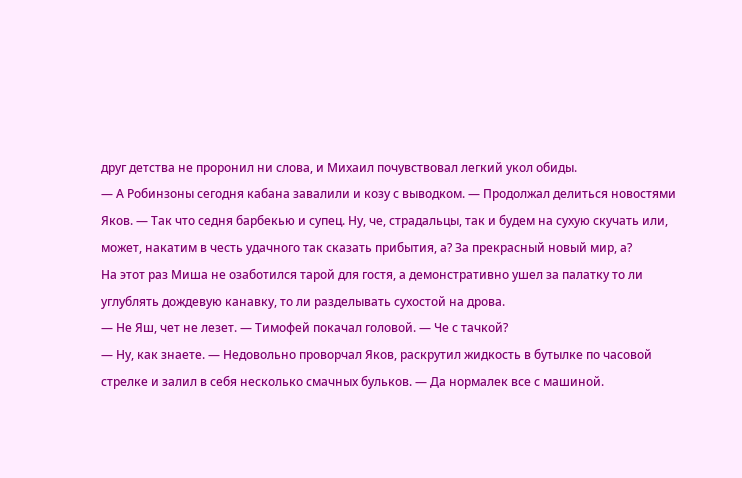друг детства не проронил ни слова, и Михаил почувствовал легкий укол обиды.
— А Робинзоны сегодня кабана завалили и козу с выводком. — Продолжал делиться новостями Яков. — Так что седня барбекью и супец. Ну, че, страдальцы, так и будем на сухую скучать или, может, накатим в честь удачного так сказать прибытия, а? За прекрасный новый мир, а?
На этот раз Миша не озаботился тарой для гостя, а демонстративно ушел за палатку то ли углублять дождевую канавку, то ли разделывать сухостой на дрова.
— Не Яш, чет не лезет. — Тимофей покачал головой. — Че с тачкой?
— Ну, как знаете. — Недовольно проворчал Яков, раскрутил жидкость в бутылке по часовой стрелке и залил в себя несколько смачных бульков. — Да нормалек все с машиной.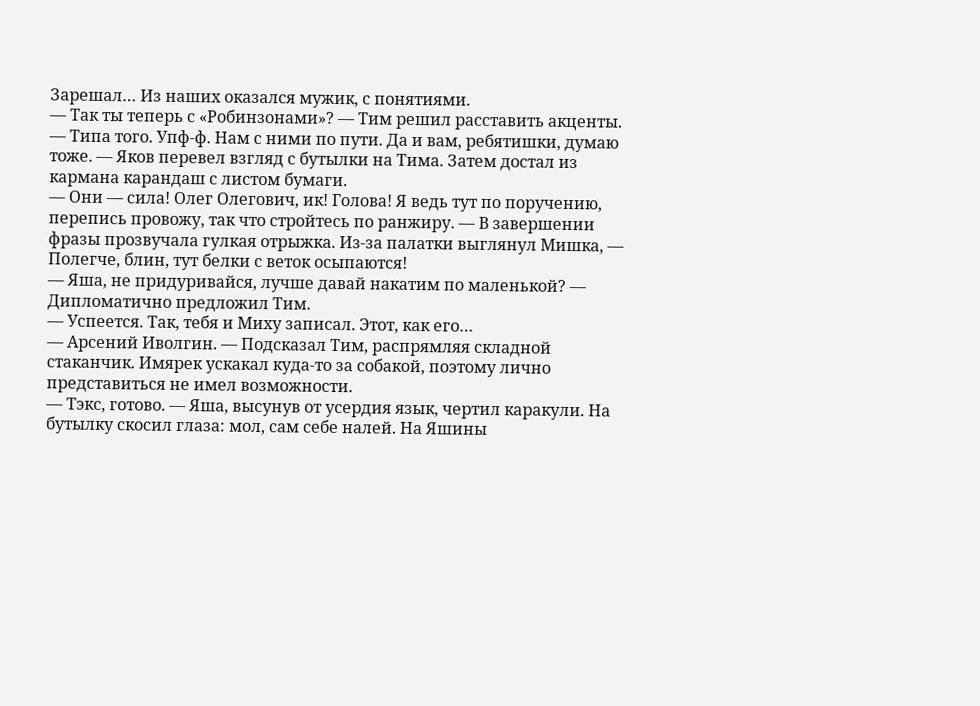Зарешал… Из наших оказался мужик, с понятиями.
— Так ты теперь с «Робинзонами»? — Тим решил расставить акценты.
— Типа того. Упф-ф. Нам с ними по пути. Да и вам, ребятишки, думаю тоже. — Яков перевел взгляд с бутылки на Тима. Затем достал из кармана карандаш с листом бумаги.
— Они — сила! Олег Олегович, ик! Голова! Я ведь тут по поручению, перепись провожу, так что стройтесь по ранжиру. — В завершении фразы прозвучала гулкая отрыжка. Из-за палатки выглянул Мишка, — Полегче, блин, тут белки с веток осыпаются!
— Яша, не придуривайся, лучше давай накатим по маленькой? — Дипломатично предложил Тим.
— Успеется. Так, тебя и Миху записал. Этот, как его…
— Арсений Иволгин. — Подсказал Тим, распрямляя складной стаканчик. Имярек ускакал куда-то за собакой, поэтому лично представиться не имел возможности.
— Тэкс, готово. — Яша, высунув от усердия язык, чертил каракули. На бутылку скосил глаза: мол, сам себе налей. На Яшины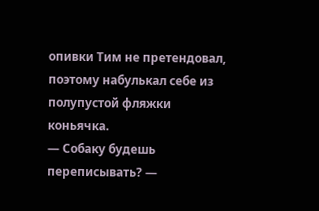опивки Тим не претендовал, поэтому набулькал себе из полупустой фляжки коньячка.
— Собаку будешь переписывать? —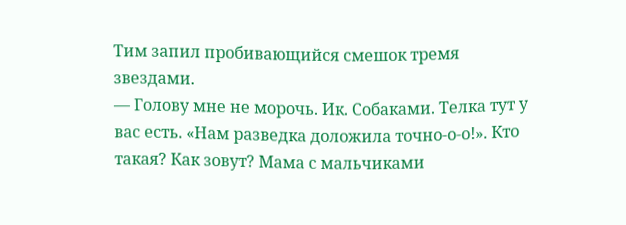Тим запил пробивающийся смешок тремя звездами.
— Голову мне не морочь. Ик. Собаками. Телка тут у вас есть. «Нам разведка доложила точно-о-о!». Кто такая? Как зовут? Мама с мальчиками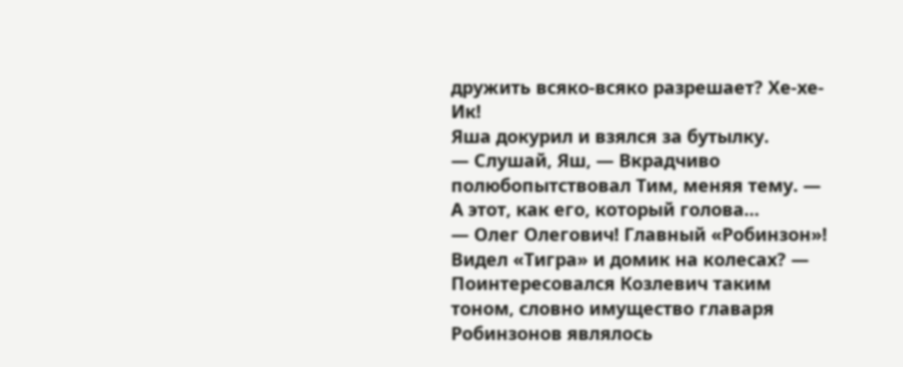дружить всяко-всяко разрешает? Хе-хе-Ик!
Яша докурил и взялся за бутылку.
— Слушай, Яш, — Вкрадчиво полюбопытствовал Тим, меняя тему. — А этот, как его, который голова…
— Олег Олегович! Главный «Робинзон»! Видел «Тигра» и домик на колесах? — Поинтересовался Козлевич таким тоном, словно имущество главаря Робинзонов являлось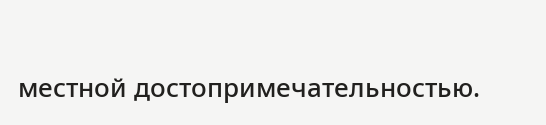местной достопримечательностью.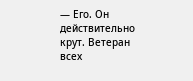— Его. Он действительно крут. Ветеран всех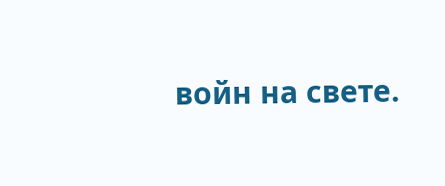войн на свете.